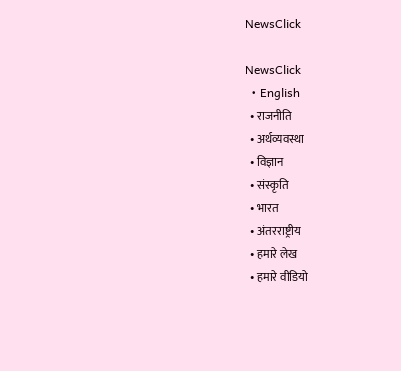NewsClick

NewsClick
  • English
  • राजनीति
  • अर्थव्यवस्था
  • विज्ञान
  • संस्कृति
  • भारत
  • अंतरराष्ट्रीय
  • हमारे लेख
  • हमारे वीडियो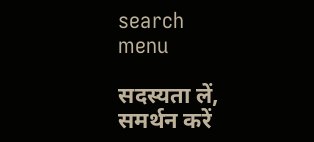search
menu

सदस्यता लें, समर्थन करें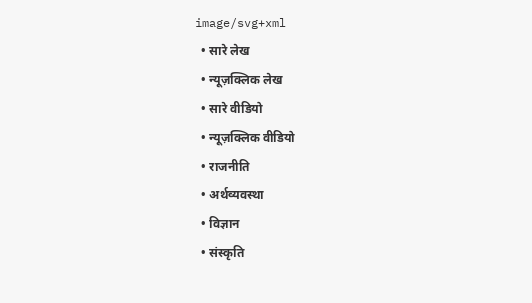image/svg+xml
  • सारे लेख
  • न्यूज़क्लिक लेख
  • सारे वीडियो
  • न्यूज़क्लिक वीडियो
  • राजनीति
  • अर्थव्यवस्था
  • विज्ञान
  • संस्कृति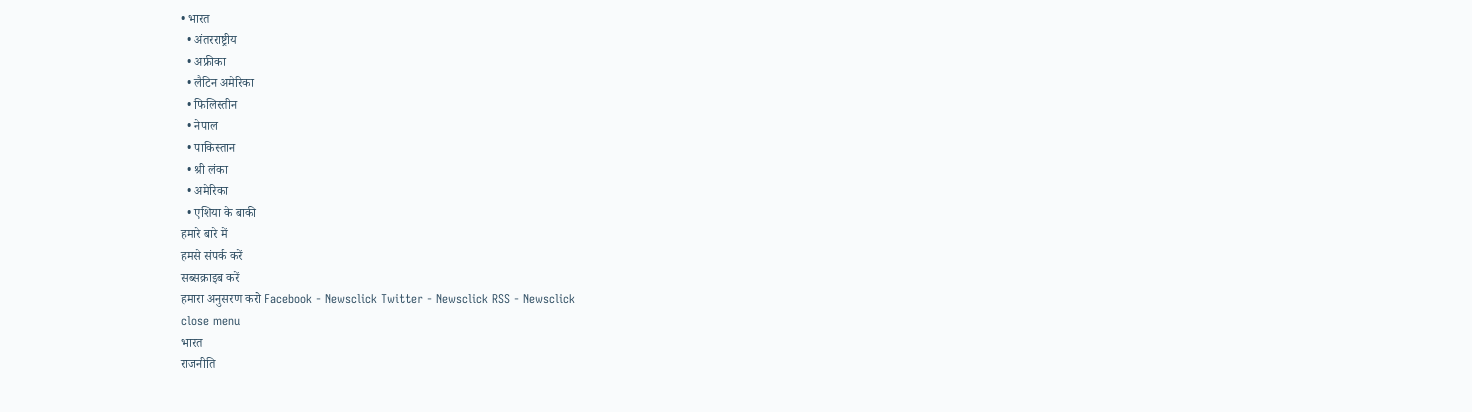• भारत
  • अंतरराष्ट्रीय
  • अफ्रीका
  • लैटिन अमेरिका
  • फिलिस्तीन
  • नेपाल
  • पाकिस्तान
  • श्री लंका
  • अमेरिका
  • एशिया के बाकी
हमारे बारे में
हमसे संपर्क करें
सब्सक्राइब करें
हमारा अनुसरण करो Facebook - Newsclick Twitter - Newsclick RSS - Newsclick
close menu
भारत
राजनीति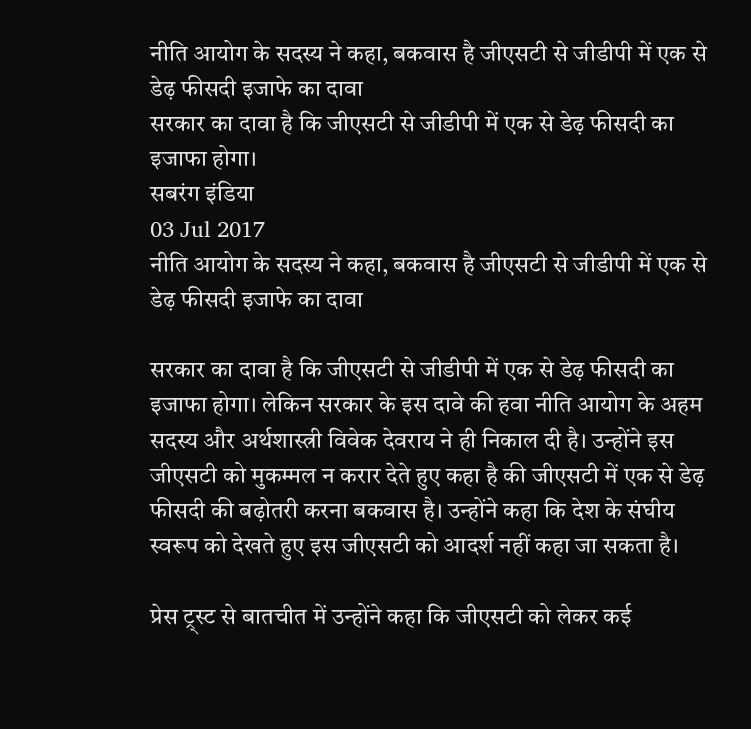नीति आयोग के सदस्य ने कहा, बकवास है जीएसटी से जीडीपी में एक से डेढ़ फीसदी इजाफे का दावा
सरकार का दावा है कि जीएसटी से जीडीपी में एक से डेढ़ फीसदी का इजाफा होगा।
सबरंग इंडिया
03 Jul 2017
नीति आयोग के सदस्य ने कहा, बकवास है जीएसटी से जीडीपी में एक से डेढ़ फीसदी इजाफे का दावा

सरकार का दावा है कि जीएसटी से जीडीपी में एक से डेढ़ फीसदी का इजाफा होगा। लेकिन सरकार के इस दावे की हवा नीति आयोग के अहम सदस्य और अर्थशास्त्री विवेक देवराय ने ही निकाल दी है। उन्होंने इस जीएसटी को मुकम्मल न करार देते हुए कहा है की जीएसटी में एक से डेढ़ फीसदी की बढ़ोतरी करना बकवास है। उन्होंने कहा कि देश के संघीय स्वरूप को देखते हुए इस जीएसटी को आदर्श नहीं कहा जा सकता है।

प्रेस ट्र्स्ट से बातचीत में उन्होंने कहा कि जीएसटी को लेकर कई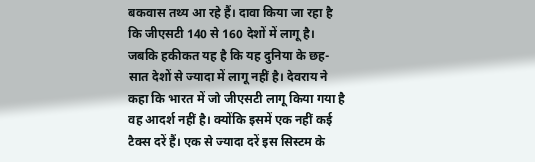बकवास तथ्य आ रहे हैं। दावा किया जा रहा है कि जीएसटी 140 से 160 देशों में लागू है। जबकि हकीकत यह है कि यह दुनिया के छह-सात देशों से ज्यादा में लागू नहीं है। देवराय ने कहा कि भारत में जो जीएसटी लागू किया गया है वह आदर्श नहीं है। क्योंकि इसमें एक नहीं कई टैक्स दरें हैं। एक से ज्यादा दरें इस सिस्टम के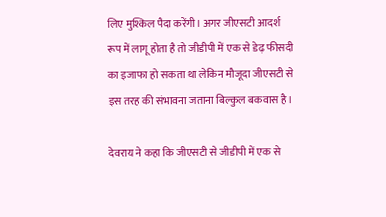लिए मुश्किल पैदा करेंगी। अगर जीएसटी आदर्श रूप में लागू होता है तो जीडीपी में एक से डेढ़ फीसदी का इजाफा हो सकता था लेकिन मौजूदा जीएसटी से इस तरह की संभावना जताना बिल्कुल बकवास है।

देवराय ने कहा कि जीएसटी से जीडीपी में एक से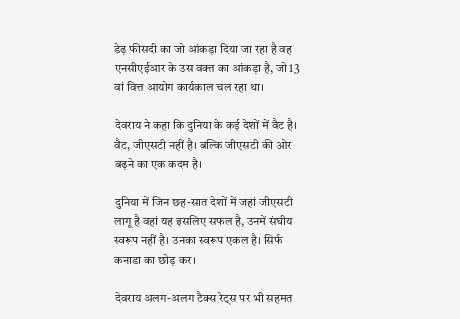डेढ़ फीसदी का जो आंकड़ा दिया जा रहा है वह एनसीएईआर के उस वक्त का आंकड़ा है, जो 13 वां वित्त आयोग कार्यकाल चल रहा था।

देवराय ने कहा कि दुनिया के कई देशों में वैट है। वैट, जीएसटी नहीं है। बल्कि जीएसटी की ओर बढ़ने का एक कदम है।

दुनिया में जिन छह-सात देशों में जहां जीएसटी लागू है वहां यह इसलिए सफल है, उनमें संघीय स्वरूप नहीं है। उनका स्वरूप एकल है। सिर्फ कनाडा का छोड़ कर।

देवराय अलग-अलग टैक्स रेट्स पर भी सहमत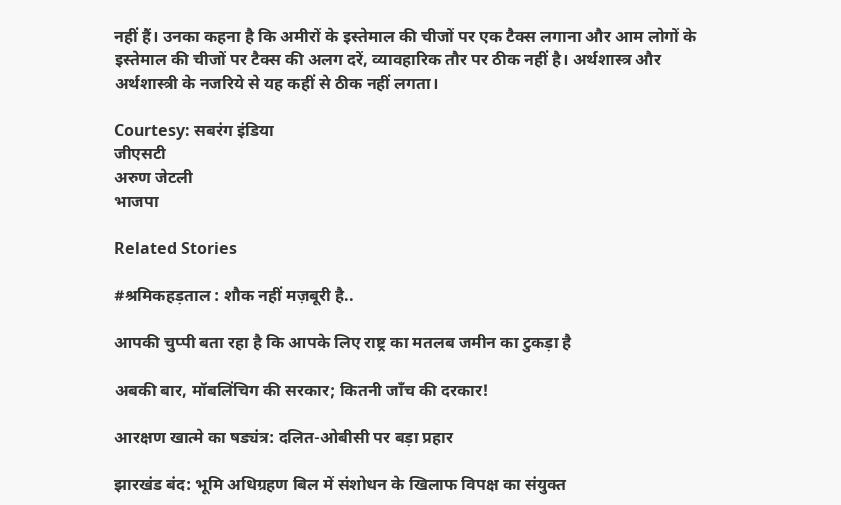नहीं हैं। उनका कहना है कि अमीरों के इस्तेमाल की चीजों पर एक टैक्स लगाना और आम लोगों के इस्तेमाल की चीजों पर टैक्स की अलग दरें, व्यावहारिक तौर पर ठीक नहीं है। अर्थशास्त्र और अर्थशास्त्री के नजरिये से यह कहीं से ठीक नहीं लगता।

Courtesy: सबरंग इंडिया
जीएसटी
अरुण जेटली
भाजपा

Related Stories

#श्रमिकहड़ताल : शौक नहीं मज़बूरी है..

आपकी चुप्पी बता रहा है कि आपके लिए राष्ट्र का मतलब जमीन का टुकड़ा है

अबकी बार, मॉबलिंचिग की सरकार; कितनी जाँच की दरकार!

आरक्षण खात्मे का षड्यंत्र: दलित-ओबीसी पर बड़ा प्रहार

झारखंड बंद: भूमि अधिग्रहण बिल में संशोधन के खिलाफ विपक्ष का संयुक्त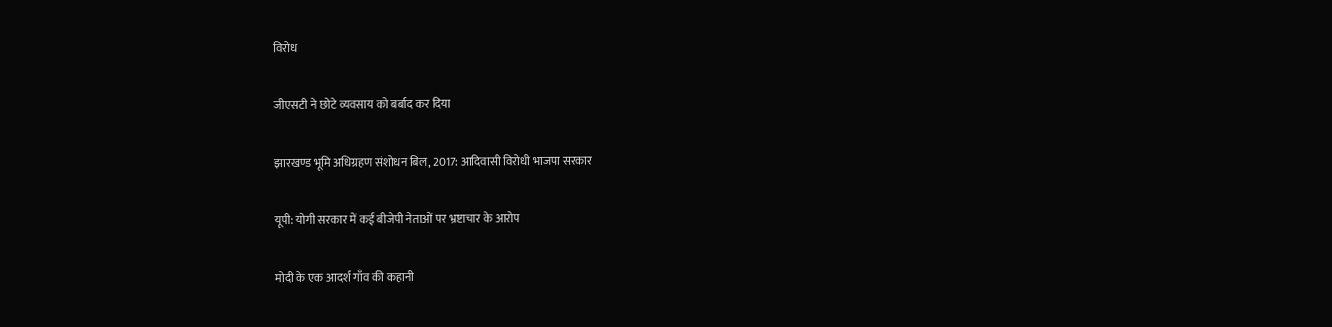विरोध

जीएसटी ने छोटे व्यवसाय को बर्बाद कर दिया

झारखण्ड भूमि अधिग्रहण संशोधन बिल, 2017: आदिवासी विरोधी भाजपा सरकार

यूपी: योगी सरकार में कई बीजेपी नेताओं पर भ्रष्टाचार के आरोप

मोदी के एक आदर्श गाँव की कहानी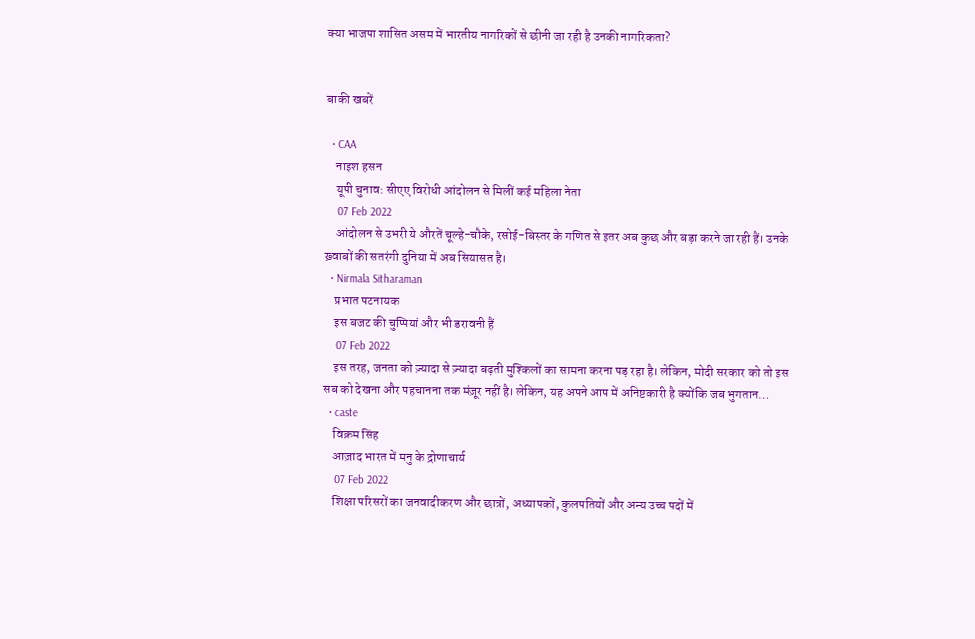क्या भाजपा शासित असम में भारतीय नागरिकों से छीनी जा रही है उनकी नागरिकता?


बाकी खबरें

  • CAA
    नाइश हसन
    यूपी चुनाव: सीएए विरोधी आंदोलन से मिलीं कई महिला नेता
    07 Feb 2022
    आंदोलन से उभरी ये औरतें चूल्हे-चौके, रसोई-बिस्तर के गणित से इतर अब कुछ और बड़ा करने जा रही हैं। उनके ख़्वाबों की सतरंगी दुनिया में अब सियासत है।
  • Nirmala Sitharaman
    प्रभात पटनायक
    इस बजट की चुप्पियां और भी डरावनी हैं
    07 Feb 2022
    इस तरह, जनता को ज़्यादा से ज़्यादा बढ़ती मुश्किलों का सामना करना पड़ रहा है। लेकिन, मोदी सरकार को तो इस सब को देखना और पहचानना तक मंज़ूर नहीं है। लेकिन, यह अपने आप में अनिष्टकारी है क्योंकि जब भुगतान…
  • caste
    विक्रम सिंह
    आज़ाद भारत में मनु के द्रोणाचार्य
    07 Feb 2022
    शिक्षा परिसरों का जनवादीकरण और छात्रों, अध्यापकों, कुलपतियों और अन्य उच्च पदों में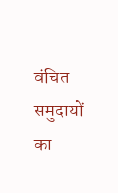वंचित समुदायों का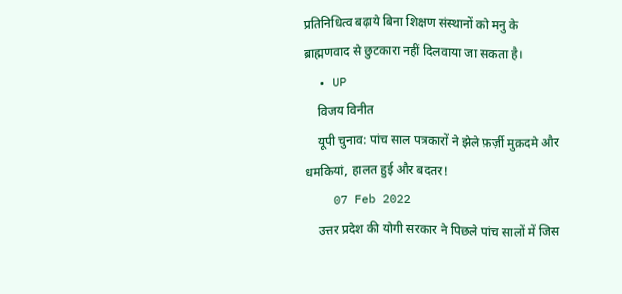प्रतिनिधित्व बढ़ाये बिना शिक्षण संस्थानों को मनु के ब्राह्मणवाद से छुटकारा नहीं दिलवाया जा सकता है।
  • UP
    विजय विनीत
    यूपी चुनाव: पांच साल पत्रकारों ने झेले फ़र्ज़ी मुक़दमे और धमकियां, हालत हुई और बदतर!
    07 Feb 2022
    उत्तर प्रदेश की योगी सरकार ने पिछले पांच सालों में जिस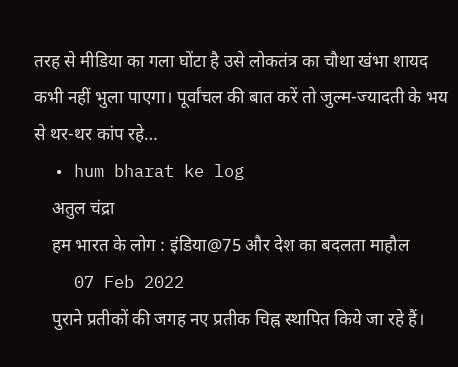तरह से मीडिया का गला घोंटा है उसे लोकतंत्र का चौथा खंभा शायद कभी नहीं भुला पाएगा। पूर्वांचल की बात करें तो जुल्म-ज्यादती के भय से थर-थर कांप रहे…
  • hum bharat ke log
    अतुल चंद्रा
    हम भारत के लोग : इंडिया@75 और देश का बदलता माहौल
    07 Feb 2022
    पुराने प्रतीकों की जगह नए प्रतीक चिह्न स्थापित किये जा रहे हैं।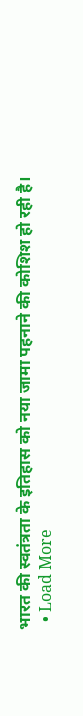भारत की स्वतंत्रता के इतिहास को नया जामा पहनाने की कोशिश हो रही है।
  • Load More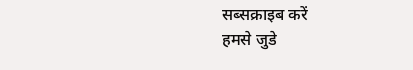सब्सक्राइब करें
हमसे जुडे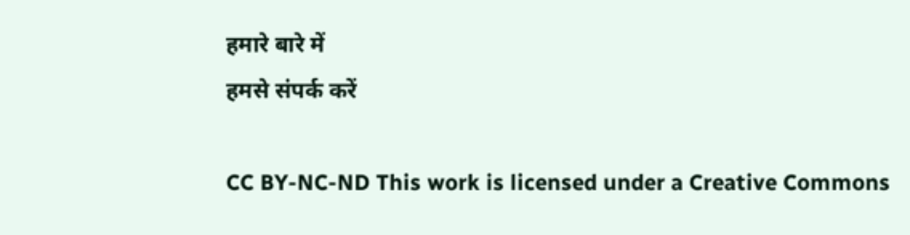हमारे बारे में
हमसे संपर्क करें

CC BY-NC-ND This work is licensed under a Creative Commons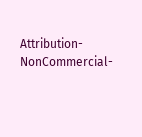Attribution-NonCommercial-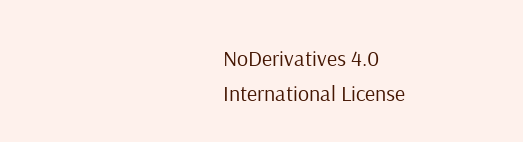NoDerivatives 4.0 International License